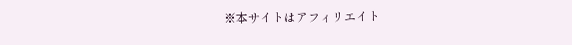※本サイトはアフィリエイト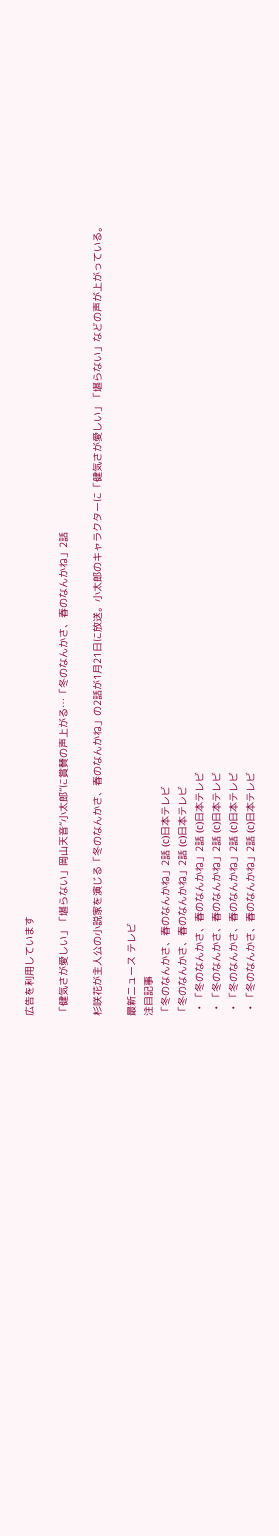広告を利用しています

「健気さが愛しい」「堪らない」岡山天音“小太郎”に賞賛の声上がる…「冬のなんかさ、春のなんかね」2話

杉咲花が主人公の小説家を演じる「冬のなんかさ、春のなんかね」の2話が1月21日に放送。小太郎のキャラクターに「健気さが愛しい」「堪らない」などの声が上がっている。

最新ニュース テレビ
注目記事
「冬のなんかさ、春のなんかね」2話 (c)日本テレビ
「冬のなんかさ、春のなんかね」2話 (c)日本テレビ
  • 「冬のなんかさ、春のなんかね」2話 (c)日本テレビ
  • 「冬のなんかさ、春のなんかね」2話 (c)日本テレビ
  • 「冬のなんかさ、春のなんかね」2話 (c)日本テレビ
  • 「冬のなんかさ、春のなんかね」2話 (c)日本テレビ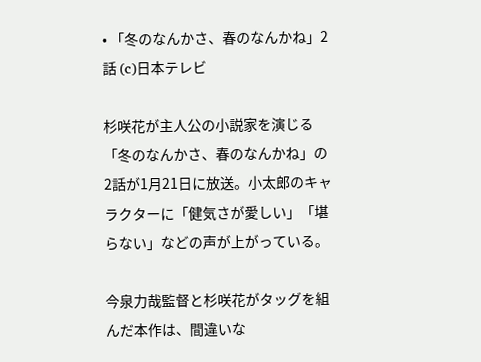• 「冬のなんかさ、春のなんかね」2話 (c)日本テレビ

杉咲花が主人公の小説家を演じる「冬のなんかさ、春のなんかね」の2話が1月21日に放送。小太郎のキャラクターに「健気さが愛しい」「堪らない」などの声が上がっている。

今泉力哉監督と杉咲花がタッグを組んだ本作は、間違いな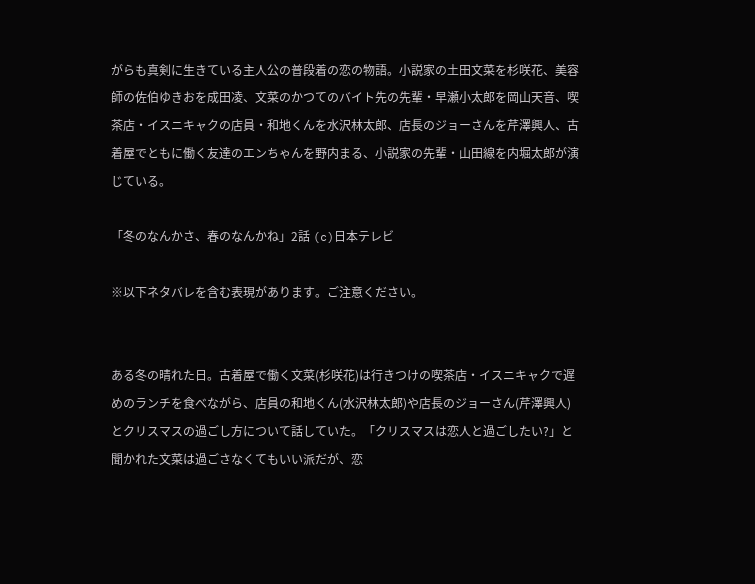がらも真剣に生きている主人公の普段着の恋の物語。小説家の土田文菜を杉咲花、美容師の佐伯ゆきおを成田凌、文菜のかつてのバイト先の先輩・早瀬小太郎を岡山天音、喫茶店・イスニキャクの店員・和地くんを水沢林太郎、店長のジョーさんを芹澤興人、古着屋でともに働く友達のエンちゃんを野内まる、小説家の先輩・山田線を内堀太郎が演じている。

「冬のなんかさ、春のなんかね」2話 (c)日本テレビ

※以下ネタバレを含む表現があります。ご注意ください。


ある冬の晴れた日。古着屋で働く文菜(杉咲花)は行きつけの喫茶店・イスニキャクで遅めのランチを食べながら、店員の和地くん(水沢林太郎)や店長のジョーさん(芹澤興人)とクリスマスの過ごし方について話していた。「クリスマスは恋人と過ごしたい?」と聞かれた文菜は過ごさなくてもいい派だが、恋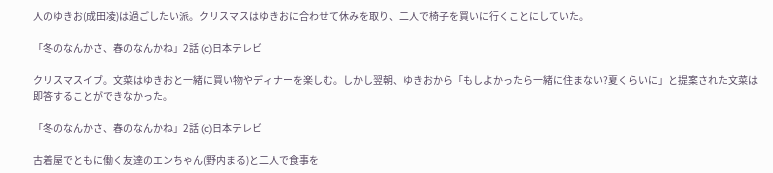人のゆきお(成田凌)は過ごしたい派。クリスマスはゆきおに合わせて休みを取り、二人で椅子を買いに行くことにしていた。

「冬のなんかさ、春のなんかね」2話 (c)日本テレビ

クリスマスイブ。文菜はゆきおと一緒に買い物やディナーを楽しむ。しかし翌朝、ゆきおから「もしよかったら一緒に住まない?夏くらいに」と提案された文菜は即答することができなかった。

「冬のなんかさ、春のなんかね」2話 (c)日本テレビ

古着屋でともに働く友達のエンちゃん(野内まる)と二人で食事を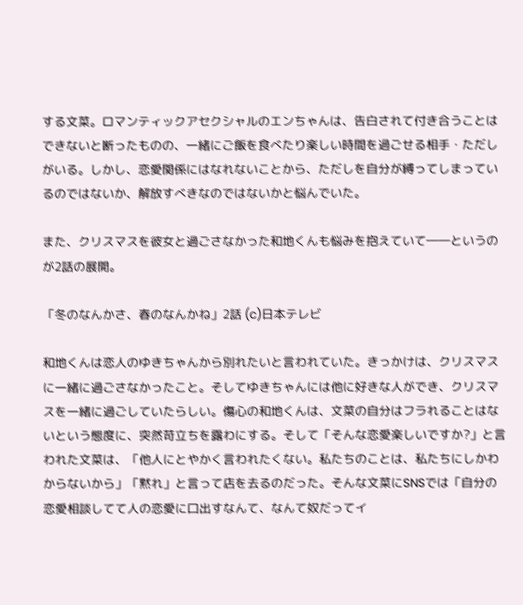する文菜。ロマンティックアセクシャルのエンちゃんは、告白されて付き合うことはできないと断ったものの、一緒にご飯を食べたり楽しい時間を過ごせる相手・ただしがいる。しかし、恋愛関係にはなれないことから、ただしを自分が縛ってしまっているのではないか、解放すべきなのではないかと悩んでいた。

また、クリスマスを彼女と過ごさなかった和地くんも悩みを抱えていて――というのが2話の展開。

「冬のなんかさ、春のなんかね」2話 (c)日本テレビ

和地くんは恋人のゆきちゃんから別れたいと言われていた。きっかけは、クリスマスに一緒に過ごさなかったこと。そしてゆきちゃんには他に好きな人ができ、クリスマスを一緒に過ごしていたらしい。傷心の和地くんは、文菜の自分はフラれることはないという態度に、突然苛立ちを露わにする。そして「そんな恋愛楽しいですか?」と言われた文菜は、「他人にとやかく言われたくない。私たちのことは、私たちにしかわからないから」「黙れ」と言って店を去るのだった。そんな文菜にSNSでは「自分の恋愛相談してて人の恋愛に口出すなんて、なんて奴だってイ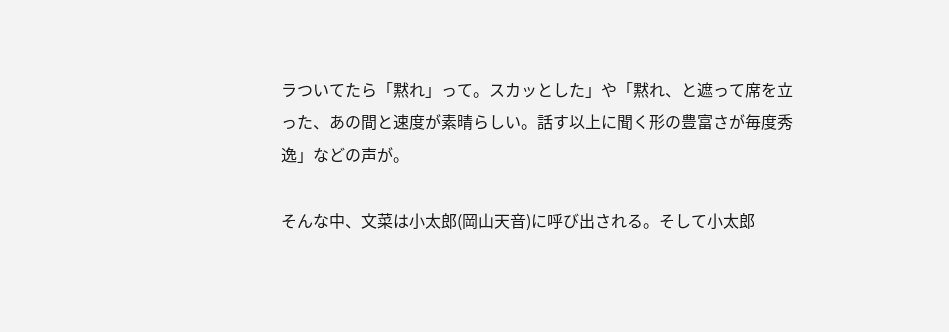ラついてたら「黙れ」って。スカッとした」や「黙れ、と遮って席を立った、あの間と速度が素晴らしい。話す以上に聞く形の豊富さが毎度秀逸」などの声が。

そんな中、文菜は小太郎(岡山天音)に呼び出される。そして小太郎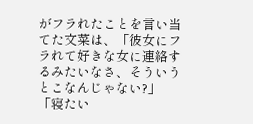がフラれたことを言い当てた文菜は、「彼女にフラれて好きな女に連絡するみたいなさ、そういうとこなんじゃない?」「寝たい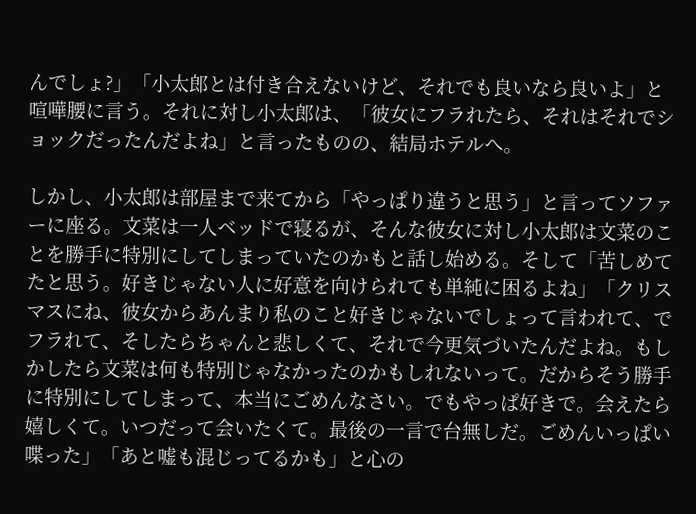んでしょ?」「小太郎とは付き合えないけど、それでも良いなら良いよ」と喧嘩腰に言う。それに対し小太郎は、「彼女にフラれたら、それはそれでショックだったんだよね」と言ったものの、結局ホテルへ。

しかし、小太郎は部屋まで来てから「やっぱり違うと思う」と言ってソファーに座る。文菜は一人ベッドで寝るが、そんな彼女に対し小太郎は文菜のことを勝手に特別にしてしまっていたのかもと話し始める。そして「苦しめてたと思う。好きじゃない人に好意を向けられても単純に困るよね」「クリスマスにね、彼女からあんまり私のこと好きじゃないでしょって言われて、でフラれて、そしたらちゃんと悲しくて、それで今更気づいたんだよね。もしかしたら文菜は何も特別じゃなかったのかもしれないって。だからそう勝手に特別にしてしまって、本当にごめんなさい。でもやっぱ好きで。会えたら嬉しくて。いつだって会いたくて。最後の一言で台無しだ。ごめんいっぱい喋った」「あと嘘も混じってるかも」と心の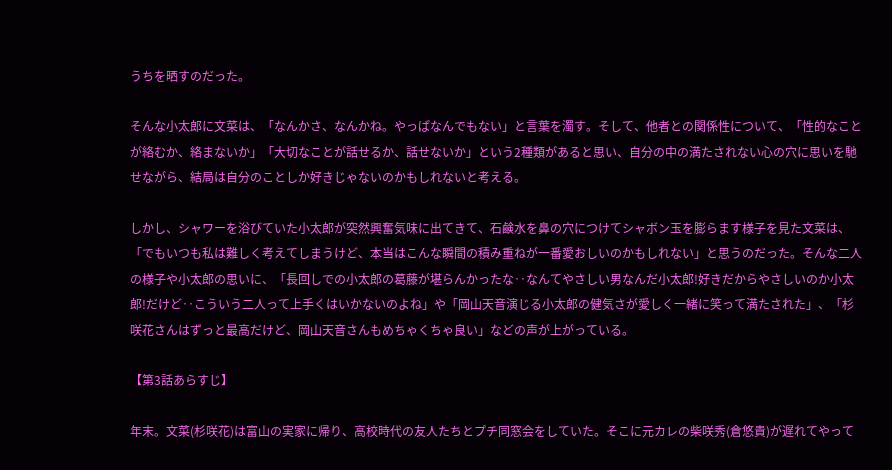うちを晒すのだった。

そんな小太郎に文菜は、「なんかさ、なんかね。やっぱなんでもない」と言葉を濁す。そして、他者との関係性について、「性的なことが絡むか、絡まないか」「大切なことが話せるか、話せないか」という2種類があると思い、自分の中の満たされない心の穴に思いを馳せながら、結局は自分のことしか好きじゃないのかもしれないと考える。

しかし、シャワーを浴びていた小太郎が突然興奮気味に出てきて、石鹸水を鼻の穴につけてシャボン玉を膨らます様子を見た文菜は、「でもいつも私は難しく考えてしまうけど、本当はこんな瞬間の積み重ねが一番愛おしいのかもしれない」と思うのだった。そんな二人の様子や小太郎の思いに、「長回しでの小太郎の葛藤が堪らんかったな‥なんてやさしい男なんだ小太郎!好きだからやさしいのか小太郎!だけど‥こういう二人って上手くはいかないのよね」や「岡山天音演じる小太郎の健気さが愛しく一緒に笑って満たされた」、「杉咲花さんはずっと最高だけど、岡山天音さんもめちゃくちゃ良い」などの声が上がっている。

【第3話あらすじ】

年末。文菜(杉咲花)は富山の実家に帰り、高校時代の友人たちとプチ同窓会をしていた。そこに元カレの柴咲秀(倉悠貴)が遅れてやって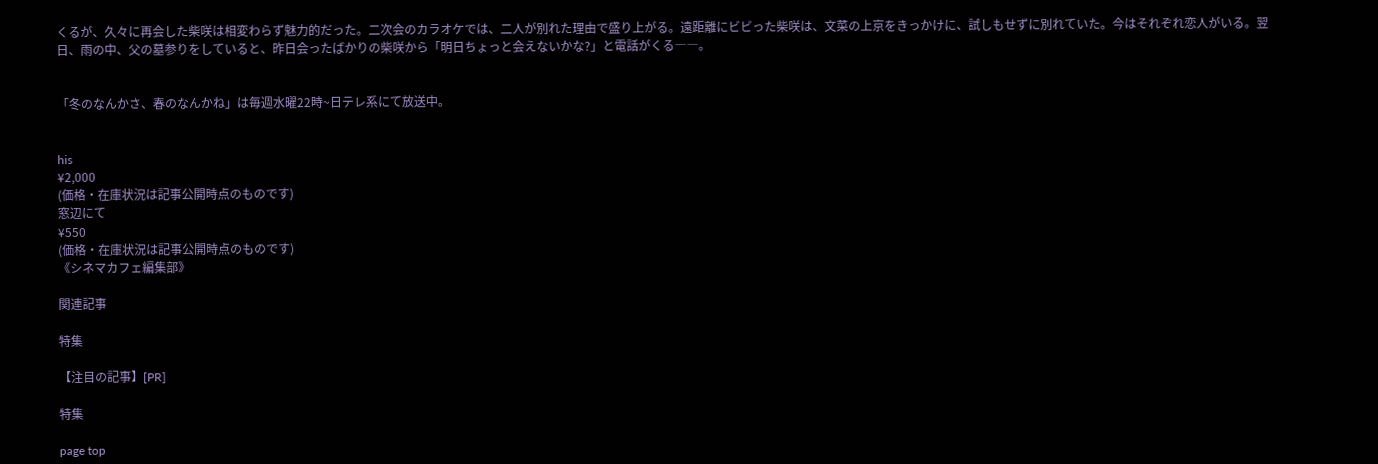くるが、久々に再会した柴咲は相変わらず魅力的だった。二次会のカラオケでは、二人が別れた理由で盛り上がる。遠距離にビビった柴咲は、文菜の上京をきっかけに、試しもせずに別れていた。今はそれぞれ恋人がいる。翌日、雨の中、父の墓参りをしていると、昨日会ったばかりの柴咲から「明日ちょっと会えないかな?」と電話がくる――。


「冬のなんかさ、春のなんかね」は毎週水曜22時~日テレ系にて放送中。


his
¥2,000
(価格・在庫状況は記事公開時点のものです)
窓辺にて
¥550
(価格・在庫状況は記事公開時点のものです)
《シネマカフェ編集部》

関連記事

特集

【注目の記事】[PR]

特集

page top